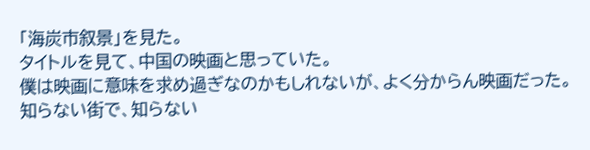「海炭市叙景」を見た。
タイトルを見て、中国の映画と思っていた。
僕は映画に意味を求め過ぎなのかもしれないが、よく分からん映画だった。
知らない街で、知らない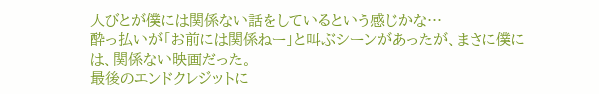人びとが僕には関係ない話をしているという感じかな…
酔っ払いが「お前には関係ねー」と叫ぶシーンがあったが、まさに僕には、関係ない映画だった。
最後のエンドクレジットに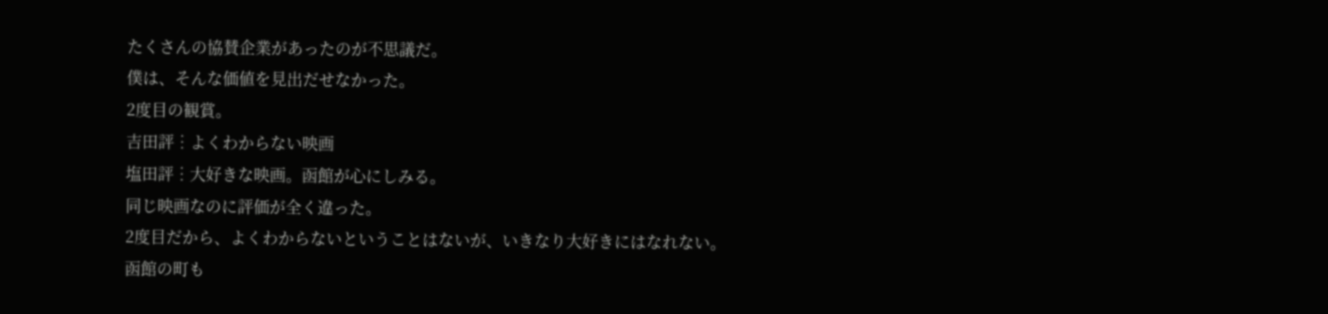たくさんの協賛企業があったのが不思議だ。
僕は、そんな価値を見出だせなかった。
2度目の観賞。
吉田評︙よくわからない映画
塩田評︙大好きな映画。函館が心にしみる。
同じ映画なのに評価が全く違った。
2度目だから、よくわからないということはないが、いきなり大好きにはなれない。
函館の町も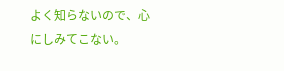よく知らないので、心にしみてこない。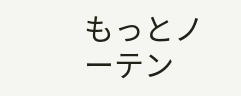もっとノーテン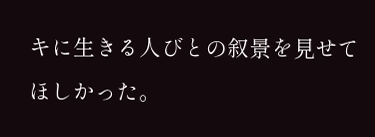キに生きる人びとの叙景を見せてほしかった。